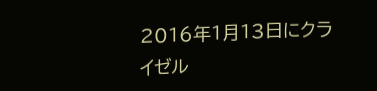2016年1月13日にクライゼル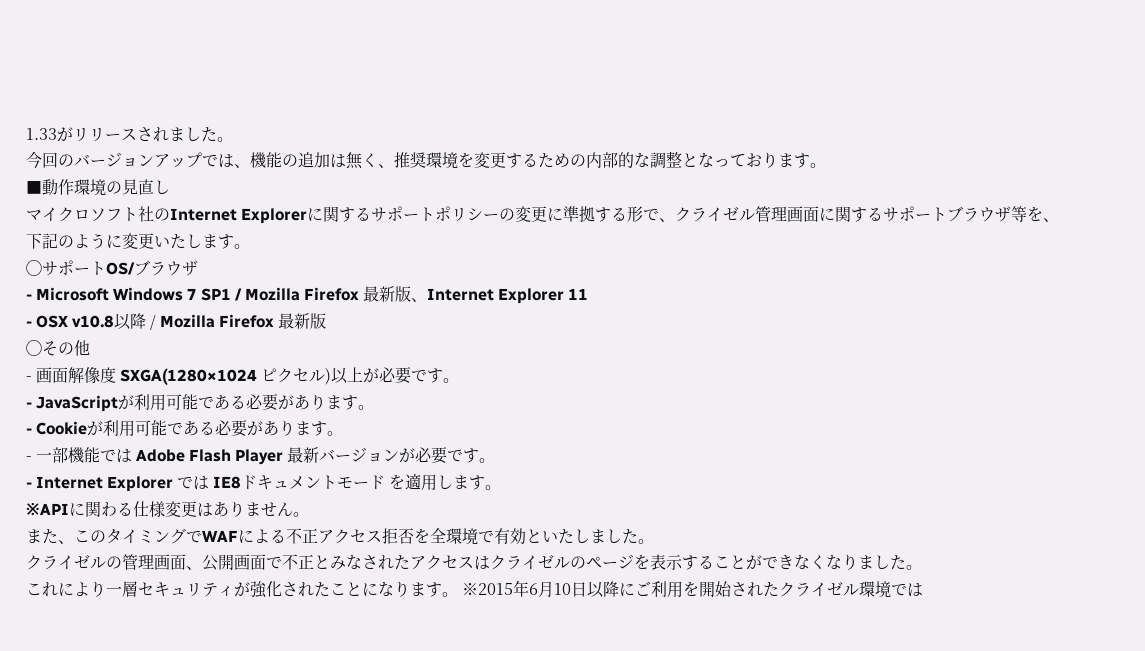1.33がリリースされました。
今回のバージョンアップでは、機能の追加は無く、推奨環境を変更するための内部的な調整となっております。
■動作環境の見直し
マイクロソフト社のInternet Explorerに関するサポートポリシーの変更に準拠する形で、クライゼル管理画面に関するサポートブラウザ等を、下記のように変更いたします。
◯サポートOS/ブラウザ
- Microsoft Windows 7 SP1 / Mozilla Firefox 最新版、Internet Explorer 11
- OSX v10.8以降 / Mozilla Firefox 最新版
◯その他
- 画面解像度 SXGA(1280×1024 ピクセル)以上が必要です。
- JavaScriptが利用可能である必要があります。
- Cookieが利用可能である必要があります。
- 一部機能では Adobe Flash Player 最新バージョンが必要です。
- Internet Explorer では IE8ドキュメントモード を適用します。
※APIに関わる仕様変更はありません。
また、このタイミングでWAFによる不正アクセス拒否を全環境で有効といたしました。
クライゼルの管理画面、公開画面で不正とみなされたアクセスはクライゼルのページを表示することができなくなりました。
これにより一層セキュリティが強化されたことになります。 ※2015年6月10日以降にご利用を開始されたクライゼル環境では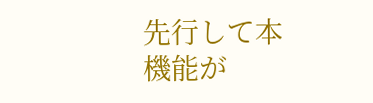先行して本機能が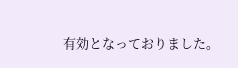有効となっておりました。